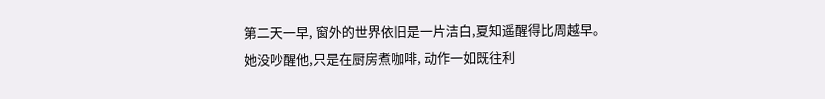第二天一早, 窗外的世界依旧是一片洁白,夏知遥醒得比周越早。
她没吵醒他,只是在厨房煮咖啡, 动作一如既往利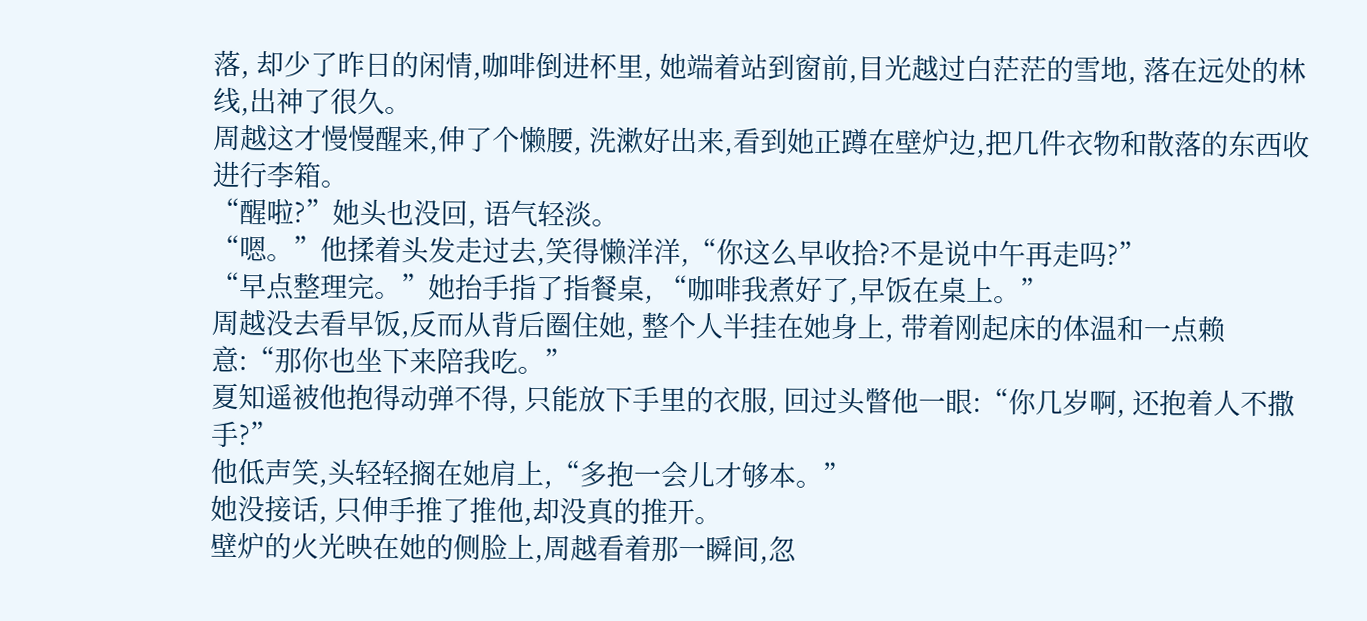落, 却少了昨日的闲情,咖啡倒进杯里, 她端着站到窗前,目光越过白茫茫的雪地, 落在远处的林线,出神了很久。
周越这才慢慢醒来,伸了个懒腰, 洗漱好出来,看到她正蹲在壁炉边,把几件衣物和散落的东西收进行李箱。
“醒啦?”她头也没回, 语气轻淡。
“嗯。”他揉着头发走过去,笑得懒洋洋,“你这么早收拾?不是说中午再走吗?”
“早点整理完。”她抬手指了指餐桌, “咖啡我煮好了,早饭在桌上。”
周越没去看早饭,反而从背后圈住她, 整个人半挂在她身上, 带着刚起床的体温和一点赖意:“那你也坐下来陪我吃。”
夏知遥被他抱得动弹不得, 只能放下手里的衣服, 回过头瞥他一眼:“你几岁啊, 还抱着人不撒手?”
他低声笑,头轻轻搁在她肩上,“多抱一会儿才够本。”
她没接话, 只伸手推了推他,却没真的推开。
壁炉的火光映在她的侧脸上,周越看着那一瞬间,忽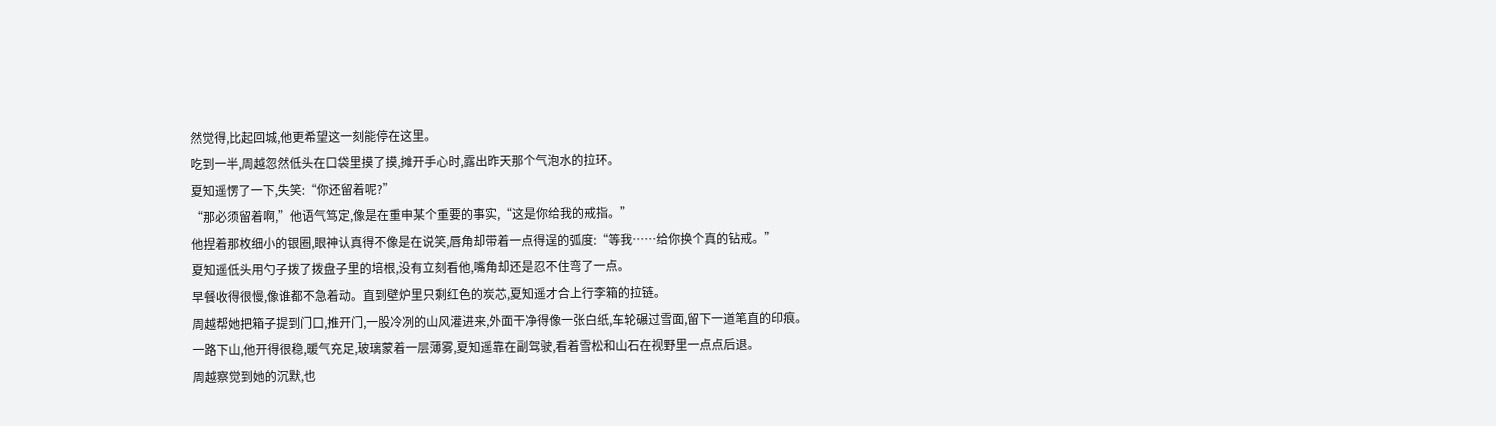然觉得,比起回城,他更希望这一刻能停在这里。
吃到一半,周越忽然低头在口袋里摸了摸,摊开手心时,露出昨天那个气泡水的拉环。
夏知遥愣了一下,失笑:“你还留着呢?”
“那必须留着啊,”他语气笃定,像是在重申某个重要的事实,“这是你给我的戒指。”
他捏着那枚细小的银圈,眼神认真得不像是在说笑,唇角却带着一点得逞的弧度:“等我……给你换个真的钻戒。”
夏知遥低头用勺子拨了拨盘子里的培根,没有立刻看他,嘴角却还是忍不住弯了一点。
早餐收得很慢,像谁都不急着动。直到壁炉里只剩红色的炭芯,夏知遥才合上行李箱的拉链。
周越帮她把箱子提到门口,推开门,一股冷冽的山风灌进来,外面干净得像一张白纸,车轮碾过雪面,留下一道笔直的印痕。
一路下山,他开得很稳,暖气充足,玻璃蒙着一层薄雾,夏知遥靠在副驾驶,看着雪松和山石在视野里一点点后退。
周越察觉到她的沉默,也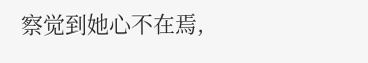察觉到她心不在焉,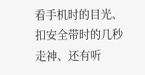看手机时的目光、扣安全带时的几秒走神、还有听